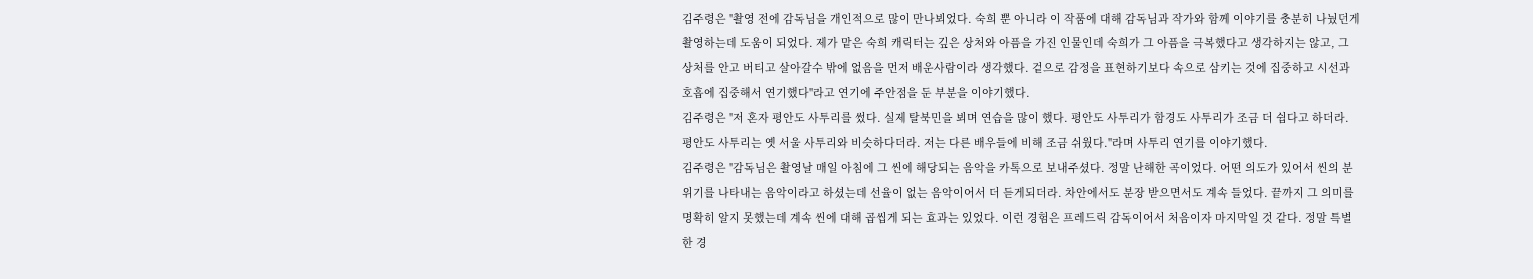김주령은 "촬영 전에 감독님을 개인적으로 많이 만나뵈었다. 숙희 뿐 아니라 이 작품에 대해 감독님과 작가와 함께 이야기를 충분히 나눴던게 촬영하는데 도움이 되었다. 제가 맡은 숙희 캐릭터는 깊은 상처와 아픔을 가진 인물인데 숙희가 그 아픔을 극복했다고 생각하지는 않고, 그 상처를 안고 버티고 살아갈수 밖에 없음을 먼저 배운사람이라 생각했다. 겉으로 감정을 표현하기보다 속으로 삼키는 것에 집중하고 시선과 호흡에 집중해서 연기했다"라고 연기에 주안점을 둔 부분을 이야기했다.
김주령은 "저 혼자 평안도 사투리를 썼다. 실제 탈북민을 뵈며 연습을 많이 했다. 평안도 사투리가 함경도 사투리가 조금 더 쉽다고 하더라. 평안도 사투리는 옛 서울 사투리와 비슷하다더라. 저는 다른 배우들에 비해 조금 쉬웠다."라며 사투리 연기를 이야기했다.
김주령은 "감독님은 촬영날 매일 아침에 그 씬에 해당되는 음악을 카톡으로 보내주셨다. 정말 난해한 곡이었다. 어떤 의도가 있어서 씬의 분위기를 나타내는 음악이라고 하셨는데 선율이 없는 음악이어서 더 듣게되더라. 차안에서도 분장 받으면서도 계속 들었다. 끝까지 그 의미를 명확히 알지 못했는데 계속 씬에 대해 곱씹게 되는 효과는 있었다. 이런 경험은 프레드릭 감독이어서 처음이자 마지막일 것 같다. 정말 특별한 경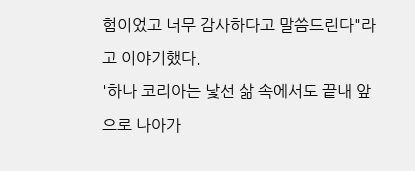험이었고 너무 감사하다고 말씀드린다"라고 이야기했다.
'하나 코리아는 낯선 삶 속에서도 끝내 앞으로 나아가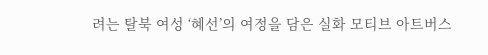려는 탈북 여성 ‘혜선’의 여정을 담은 실화 모티브 아트버스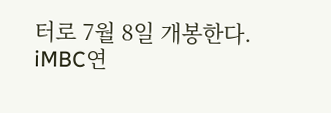터로 7월 8일 개봉한다.
iMBC연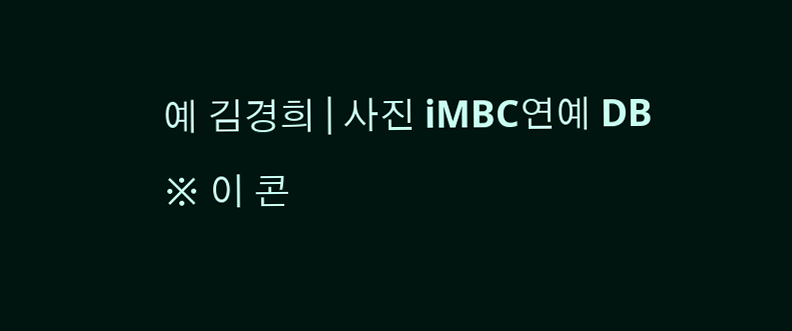예 김경희 | 사진 iMBC연예 DB
※ 이 콘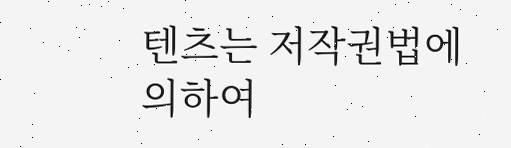텐츠는 저작권법에 의하여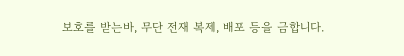보호를 받는바, 무단 전재 복제, 배포 등을 금합니다.